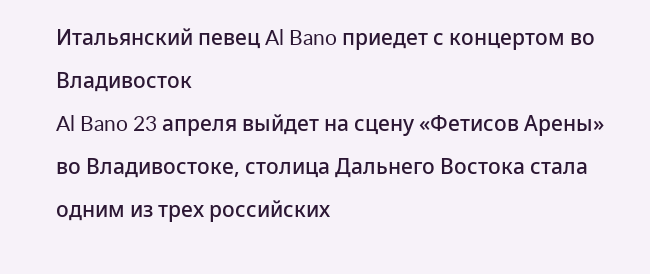Итальянский певец Al Bano приедет с концертом во Владивосток
Al Bano 23 апреля выйдет на сцену «Фетисов Арены» во Владивостоке, столица Дальнего Востока стала одним из трех российских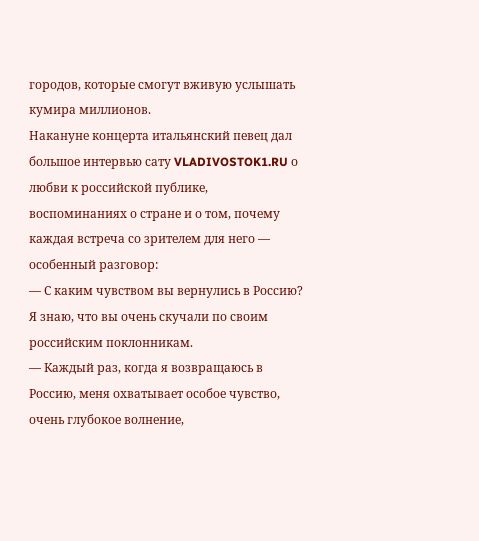городов, которые смогут вживую услышать кумира миллионов.
Накануне концерта итальянский певец дал большое интервью сату VLADIVOSTOK1.RU о любви к российской публике, воспоминаниях о стране и о том, почему каждая встреча со зрителем для него — особенный разговор:
— С каким чувством вы вернулись в Россию? Я знаю, что вы очень скучали по своим российским поклонникам.
— Каждый раз, когда я возвращаюсь в Россию, меня охватывает особое чувство, очень глубокое волнение,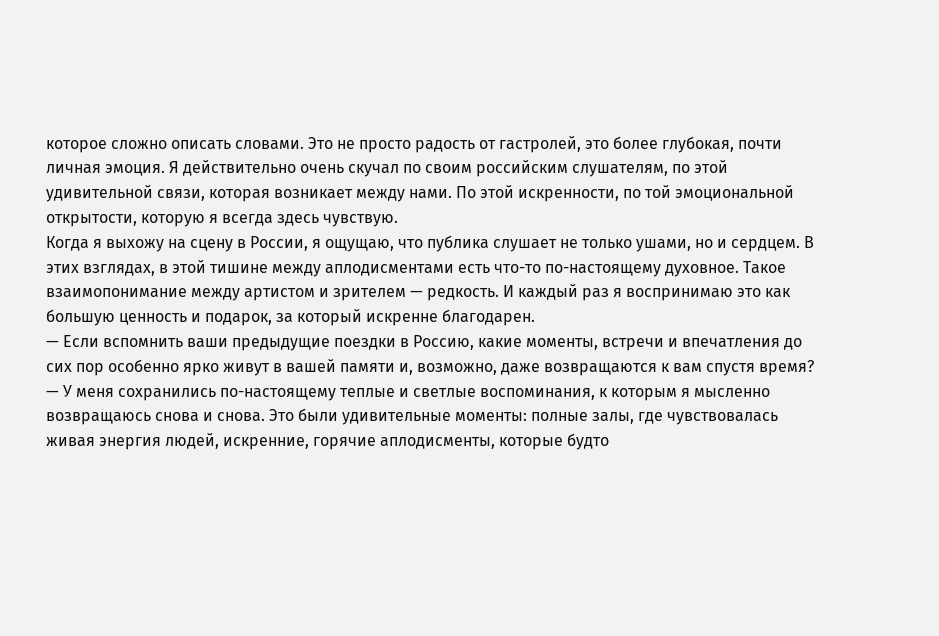которое сложно описать словами. Это не просто радость от гастролей, это более глубокая, почти личная эмоция. Я действительно очень скучал по своим российским слушателям, по этой удивительной связи, которая возникает между нами. По этой искренности, по той эмоциональной открытости, которую я всегда здесь чувствую.
Когда я выхожу на сцену в России, я ощущаю, что публика слушает не только ушами, но и сердцем. В этих взглядах, в этой тишине между аплодисментами есть что-то по-настоящему духовное. Такое взаимопонимание между артистом и зрителем — редкость. И каждый раз я воспринимаю это как большую ценность и подарок, за который искренне благодарен.
— Если вспомнить ваши предыдущие поездки в Россию, какие моменты, встречи и впечатления до сих пор особенно ярко живут в вашей памяти и, возможно, даже возвращаются к вам спустя время?
— У меня сохранились по-настоящему теплые и светлые воспоминания, к которым я мысленно возвращаюсь снова и снова. Это были удивительные моменты: полные залы, где чувствовалась живая энергия людей, искренние, горячие аплодисменты, которые будто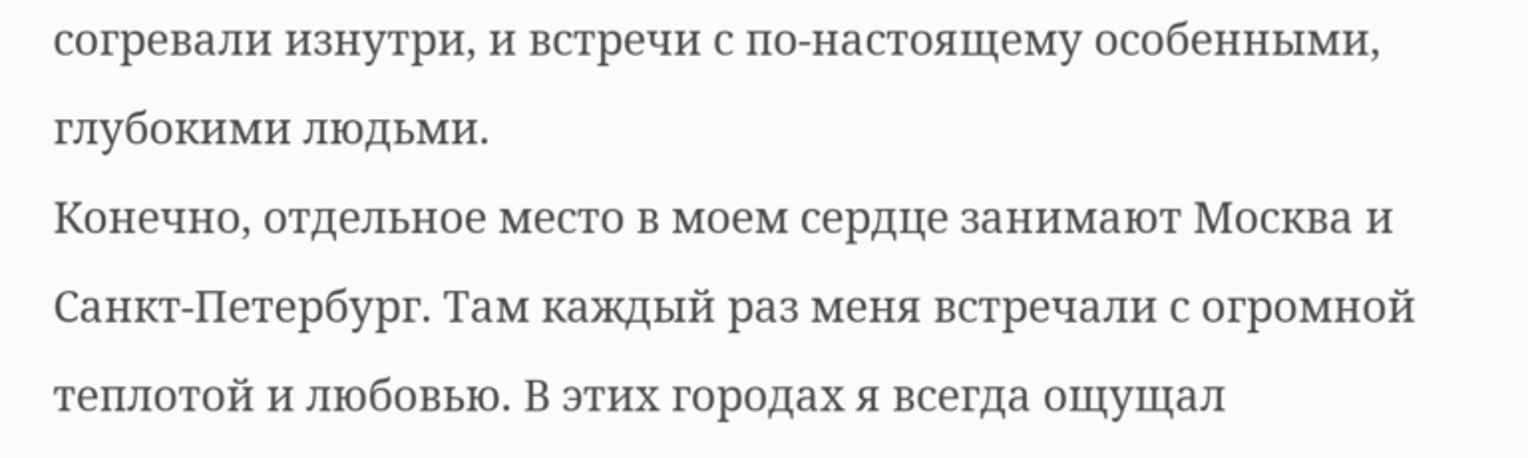согревали изнутри, и встречи с по-настоящему особенными, глубокими людьми.
Конечно, отдельное место в моем сердце занимают Москва и Санкт-Петербург. Там каждый раз меня встречали с огромной теплотой и любовью. В этих городах я всегда ощущал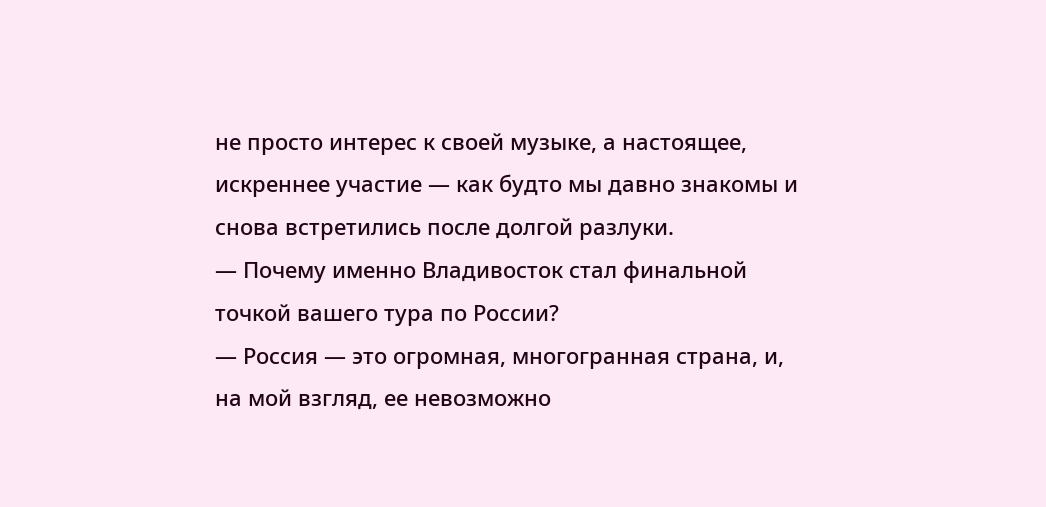не просто интерес к своей музыке, а настоящее, искреннее участие — как будто мы давно знакомы и снова встретились после долгой разлуки.
— Почему именно Владивосток стал финальной точкой вашего тура по России?
— Россия — это огромная, многогранная страна, и, на мой взгляд, ее невозможно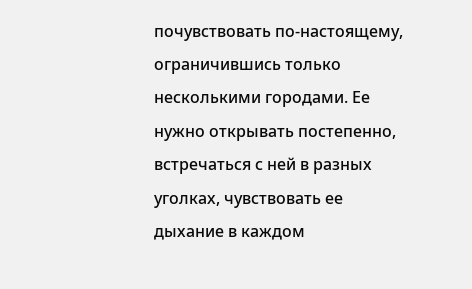почувствовать по-настоящему, ограничившись только несколькими городами. Ее нужно открывать постепенно, встречаться с ней в разных уголках, чувствовать ее дыхание в каждом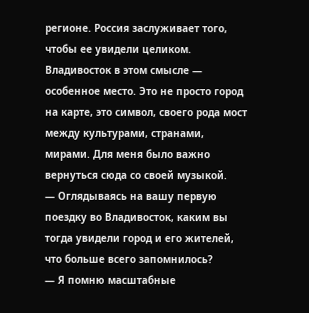регионе. Россия заслуживает того, чтобы ее увидели целиком.
Владивосток в этом смысле — особенное место. Это не просто город на карте, это символ, своего рода мост между культурами, странами, мирами. Для меня было важно вернуться сюда со своей музыкой.
— Оглядываясь на вашу первую поездку во Владивосток, каким вы тогда увидели город и его жителей, что больше всего запомнилось?
— Я помню масштабные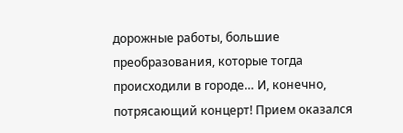дорожные работы, большие преобразования, которые тогда происходили в городе… И, конечно, потрясающий концерт! Прием оказался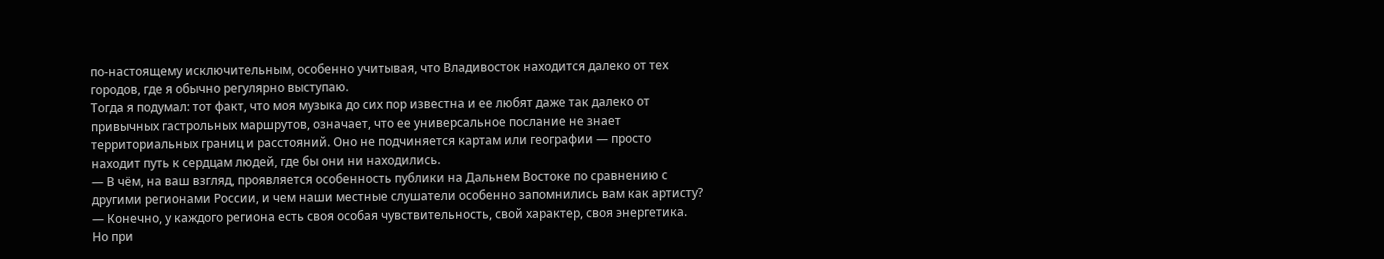по-настоящему исключительным, особенно учитывая, что Владивосток находится далеко от тех городов, где я обычно регулярно выступаю.
Тогда я подумал: тот факт, что моя музыка до сих пор известна и ее любят даже так далеко от привычных гастрольных маршрутов, означает, что ее универсальное послание не знает территориальных границ и расстояний. Оно не подчиняется картам или географии — просто находит путь к сердцам людей, где бы они ни находились.
— В чём, на ваш взгляд, проявляется особенность публики на Дальнем Востоке по сравнению с другими регионами России, и чем наши местные слушатели особенно запомнились вам как артисту?
— Конечно, у каждого региона есть своя особая чувствительность, свой характер, своя энергетика. Но при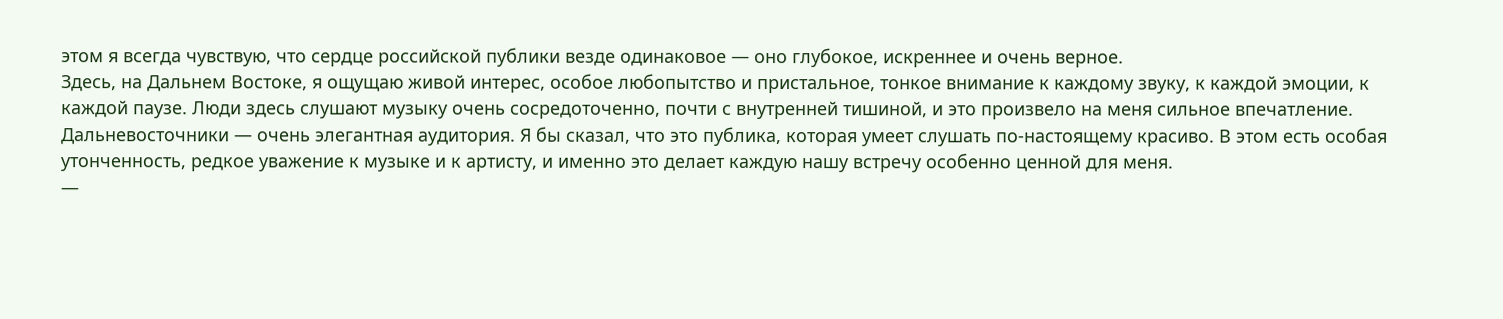этом я всегда чувствую, что сердце российской публики везде одинаковое — оно глубокое, искреннее и очень верное.
Здесь, на Дальнем Востоке, я ощущаю живой интерес, особое любопытство и пристальное, тонкое внимание к каждому звуку, к каждой эмоции, к каждой паузе. Люди здесь слушают музыку очень сосредоточенно, почти с внутренней тишиной, и это произвело на меня сильное впечатление.
Дальневосточники — очень элегантная аудитория. Я бы сказал, что это публика, которая умеет слушать по-настоящему красиво. В этом есть особая утонченность, редкое уважение к музыке и к артисту, и именно это делает каждую нашу встречу особенно ценной для меня.
—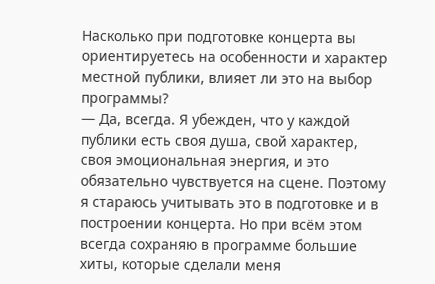Насколько при подготовке концерта вы ориентируетесь на особенности и характер местной публики, влияет ли это на выбор программы?
— Да, всегда. Я убежден, что у каждой публики есть своя душа, свой характер, своя эмоциональная энергия, и это обязательно чувствуется на сцене. Поэтому я стараюсь учитывать это в подготовке и в построении концерта. Но при всём этом всегда сохраняю в программе большие хиты, которые сделали меня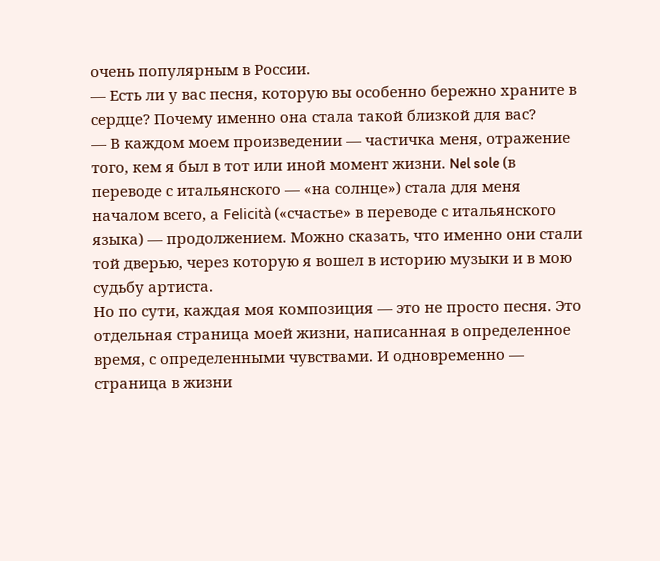очень популярным в России.
— Есть ли у вас песня, которую вы особенно бережно храните в сердце? Почему именно она стала такой близкой для вас?
— В каждом моем произведении — частичка меня, отражение того, кем я был в тот или иной момент жизни. Nel sole (в переводе с итальянского — «на солнце») стала для меня началом всего, а Felicità («счастье» в переводе с итальянского языка) — продолжением. Можно сказать, что именно они стали той дверью, через которую я вошел в историю музыки и в мою судьбу артиста.
Но по сути, каждая моя композиция — это не просто песня. Это отдельная страница моей жизни, написанная в определенное время, с определенными чувствами. И одновременно — страница в жизни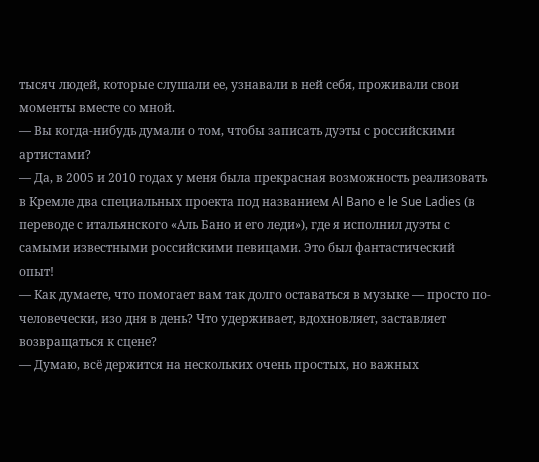тысяч людей, которые слушали ее, узнавали в ней себя, проживали свои моменты вместе со мной.
— Вы когда-нибудь думали о том, чтобы записать дуэты с российскими артистами?
— Да, в 2005 и 2010 годах у меня была прекрасная возможность реализовать в Кремле два специальных проекта под названием Al Bano e le Sue Ladies (в переводе с итальянского «Аль Бано и его леди»), где я исполнил дуэты с самыми известными российскими певицами. Это был фантастический опыт!
— Как думаете, что помогает вам так долго оставаться в музыке — просто по-человечески, изо дня в день? Что удерживает, вдохновляет, заставляет возвращаться к сцене?
— Думаю, всё держится на нескольких очень простых, но важных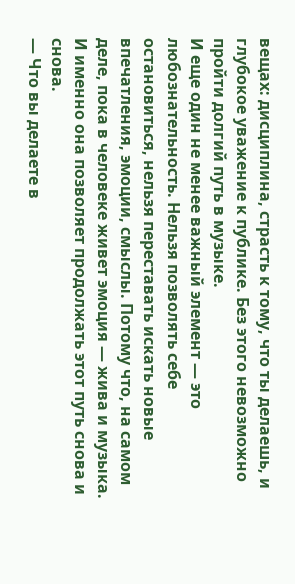вещах: дисциплина, страсть к тому, что ты делаешь, и глубокое уважение к публике. Без этого невозможно пройти долгий путь в музыке.
И еще один не менее важный элемент — это любознательность. Нельзя позволять себе остановиться, нельзя переставать искать новые впечатления, эмоции, смыслы. Потому что, на самом деле, пока в человеке живет эмоция — жива и музыка. И именно она позволяет продолжать этот путь снова и снова.
— Что вы делаете в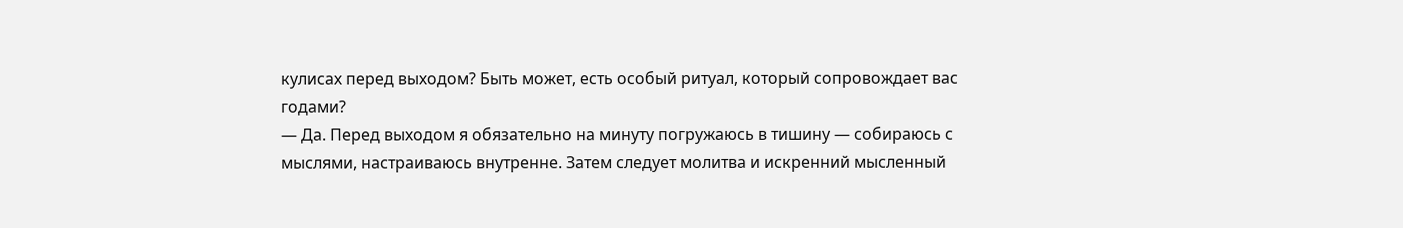кулисах перед выходом? Быть может, есть особый ритуал, который сопровождает вас годами?
— Да. Перед выходом я обязательно на минуту погружаюсь в тишину — собираюсь с мыслями, настраиваюсь внутренне. Затем следует молитва и искренний мысленный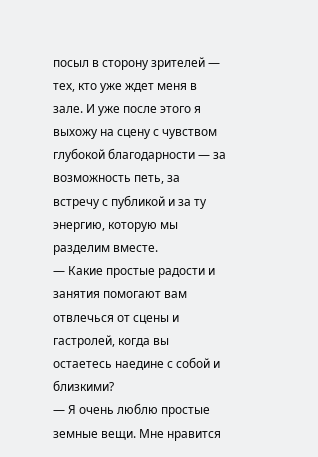посыл в сторону зрителей — тех, кто уже ждет меня в зале. И уже после этого я выхожу на сцену с чувством глубокой благодарности — за возможность петь, за встречу с публикой и за ту энергию, которую мы разделим вместе.
— Какие простые радости и занятия помогают вам отвлечься от сцены и гастролей, когда вы остаетесь наедине с собой и близкими?
— Я очень люблю простые земные вещи. Мне нравится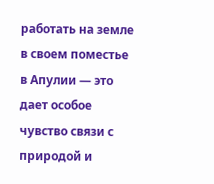работать на земле в своем поместье в Апулии — это дает особое чувство связи с природой и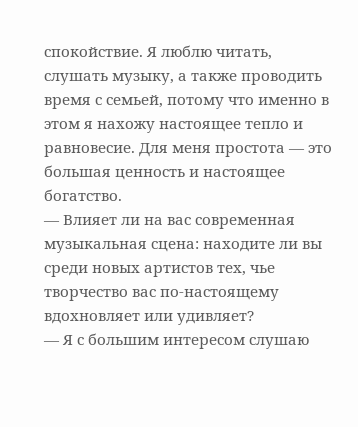спокойствие. Я люблю читать, слушать музыку, а также проводить время с семьей, потому что именно в этом я нахожу настоящее тепло и равновесие. Для меня простота — это большая ценность и настоящее богатство.
— Влияет ли на вас современная музыкальная сцена: находите ли вы среди новых артистов тех, чье творчество вас по-настоящему вдохновляет или удивляет?
— Я с большим интересом слушаю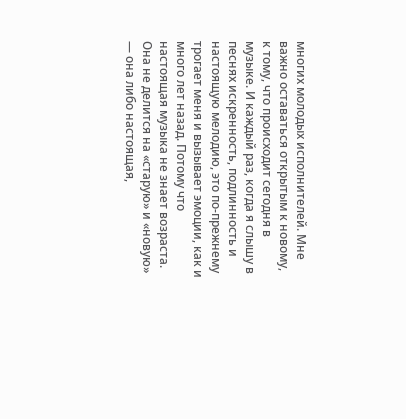многих молодых исполнителей. Мне важно оставаться открытым к новому, к тому, что происходит сегодня в музыке. И каждый раз, когда я слышу в песнях искренность, подлинность и настоящую мелодию, это по-прежнему трогает меня и вызывает эмоции, как и много лет назад. Потому что настоящая музыка не знает возраста. Она не делится на «старую» и «новую» — она либо настоящая,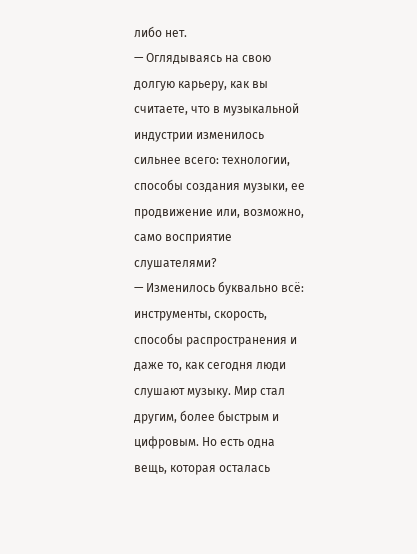либо нет.
— Оглядываясь на свою долгую карьеру, как вы считаете, что в музыкальной индустрии изменилось сильнее всего: технологии, способы создания музыки, ее продвижение или, возможно, само восприятие слушателями?
— Изменилось буквально всё: инструменты, скорость, способы распространения и даже то, как сегодня люди слушают музыку. Мир стал другим, более быстрым и цифровым. Но есть одна вещь, которая осталась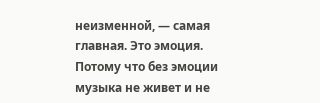неизменной, — самая главная. Это эмоция. Потому что без эмоции музыка не живет и не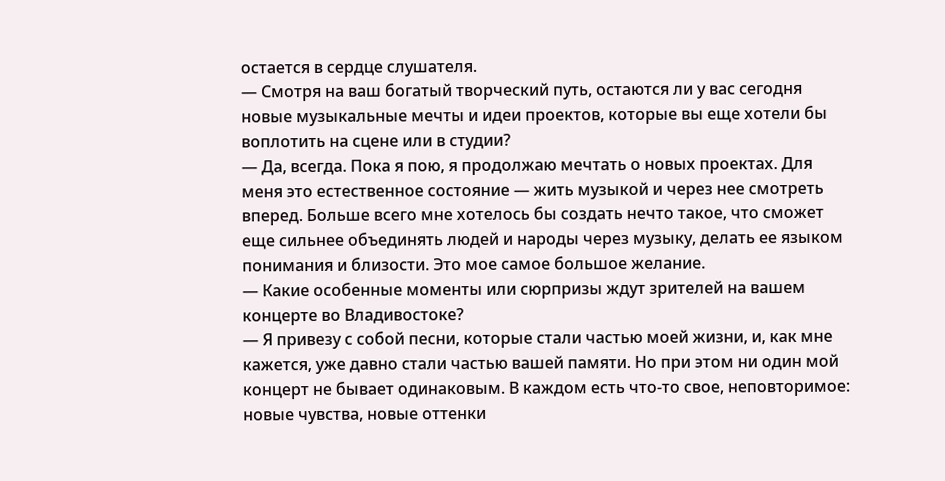остается в сердце слушателя.
— Смотря на ваш богатый творческий путь, остаются ли у вас сегодня новые музыкальные мечты и идеи проектов, которые вы еще хотели бы воплотить на сцене или в студии?
— Да, всегда. Пока я пою, я продолжаю мечтать о новых проектах. Для меня это естественное состояние — жить музыкой и через нее смотреть вперед. Больше всего мне хотелось бы создать нечто такое, что сможет еще сильнее объединять людей и народы через музыку, делать ее языком понимания и близости. Это мое самое большое желание.
— Какие особенные моменты или сюрпризы ждут зрителей на вашем концерте во Владивостоке?
— Я привезу с собой песни, которые стали частью моей жизни, и, как мне кажется, уже давно стали частью вашей памяти. Но при этом ни один мой концерт не бывает одинаковым. В каждом есть что-то свое, неповторимое: новые чувства, новые оттенки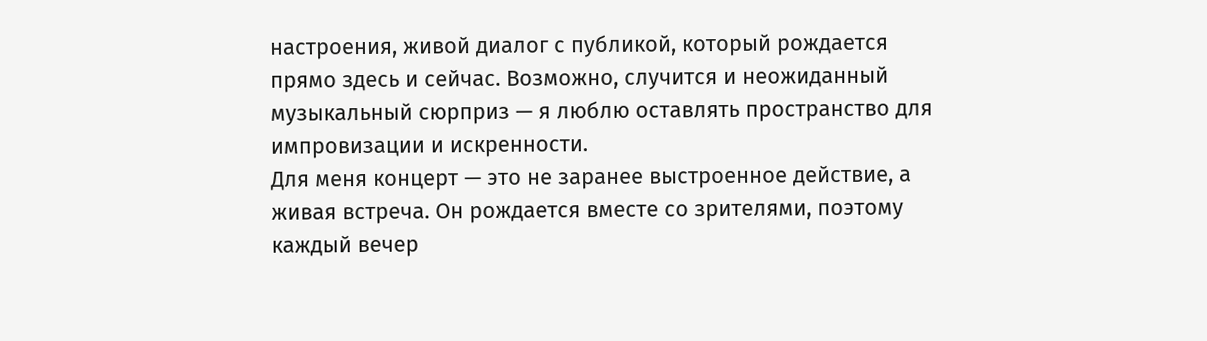настроения, живой диалог с публикой, который рождается прямо здесь и сейчас. Возможно, случится и неожиданный музыкальный сюрприз — я люблю оставлять пространство для импровизации и искренности.
Для меня концерт — это не заранее выстроенное действие, а живая встреча. Он рождается вместе со зрителями, поэтому каждый вечер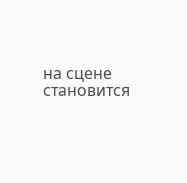на сцене становится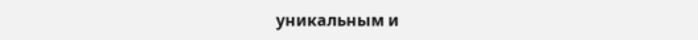уникальным и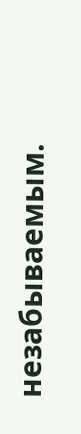незабываемым.